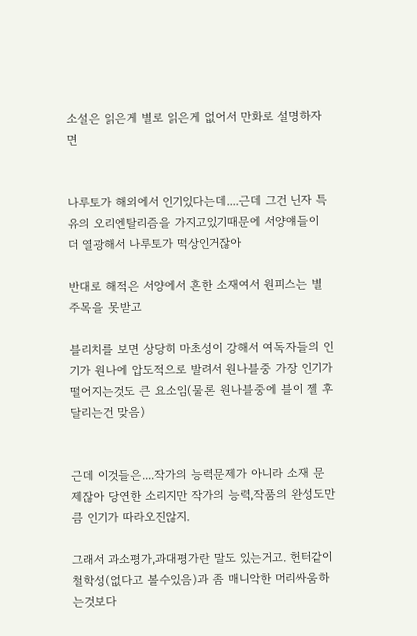소설은 읽은게 별로 읽은게 없어서 만화로 설명하자면


나루토가 해외에서 인기있다는데....근데 그건 닌자 특유의 오리엔탈리즘을 가지고있기때문에 서양얘들이 더 열광해서 나루토가 떡상인거잖아

반대로 해적은 서양에서 흔한 소재여서 원피스는 별 주목을 못받고

블리치를 보면 상당히 마초성이 강해서 여독자들의 인기가 원나에 압도적으로 발려서 원나블중 가장 인기가 떨어지는것도 큰 요소임(물론 원나블중에 블이 젤 후달리는건 맞음)


근데 이것들은....작가의 능력문제가 아니라 소재 문제잖아 당연한 소리지만 작가의 능력,작품의 완성도만큼 인기가 따라오진않지.

그래서 과소평가,과대평가란 말도 있는거고. 헌터같이 철학성(없다고 볼수있음)과 좀 매니악한 머리싸움하는것보다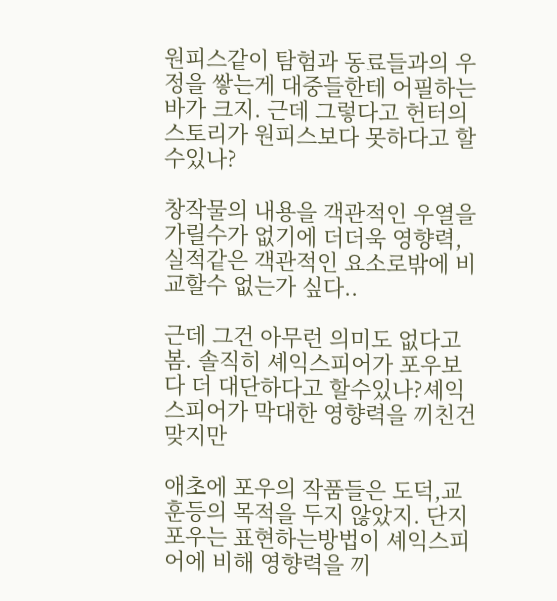원피스같이 탐험과 동료들과의 우정을 쌓는게 대중들한테 어필하는 바가 크지. 근데 그렇다고 헌터의 스토리가 원피스보다 못하다고 할수있나?

창작물의 내용을 객관적인 우열을 가릴수가 없기에 더더욱 영향력,실적같은 객관적인 요소로밖에 비교할수 없는가 싶다..

근데 그건 아무런 의미도 없다고봄. 솔직히 셰익스피어가 포우보다 더 대단하다고 할수있나?셰익스피어가 막대한 영향력을 끼친건 맞지만

애초에 포우의 작품들은 도덕,교훈등의 목적을 두지 않았지. 단지 포우는 표현하는방법이 셰익스피어에 비해 영향력을 끼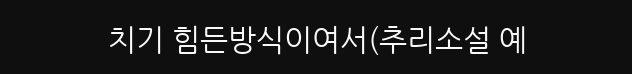치기 힘든방식이여서(추리소설 예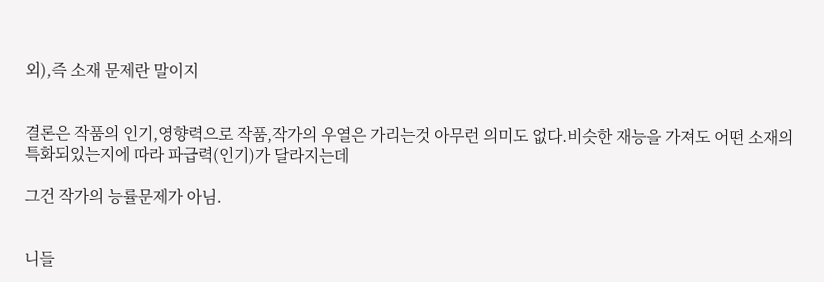외),즉 소재 문제란 말이지


결론은 작품의 인기,영향력으로 작품,작가의 우열은 가리는것 아무런 의미도 없다.비슷한 재능을 가져도 어떤 소재의 특화되있는지에 따라 파급력(인기)가 달라지는데

그건 작가의 능률문제가 아님.


니들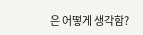은 어떻게 생각함?